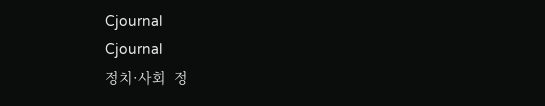Cjournal
Cjournal
정치·사회  정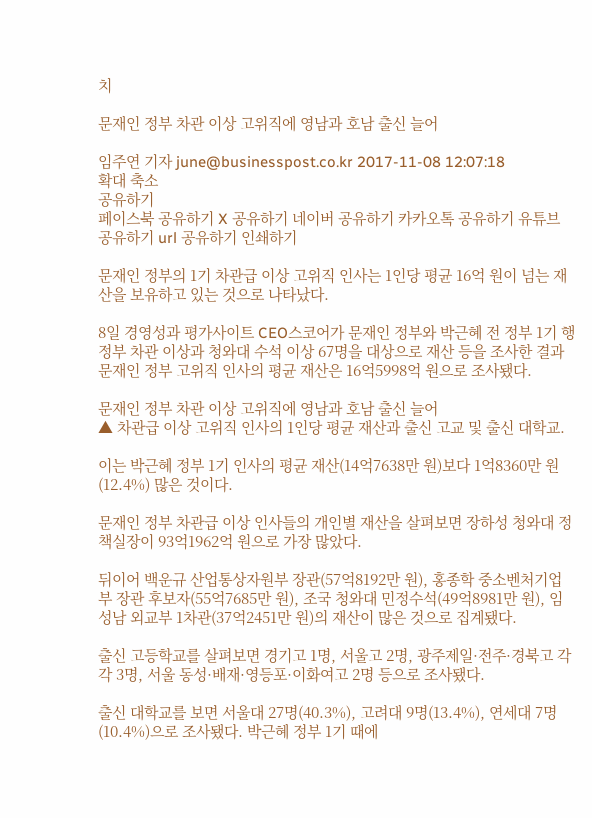치

문재인 정부 차관 이상 고위직에 영남과 호남 출신 늘어

임주연 기자 june@businesspost.co.kr 2017-11-08 12:07:18
확대 축소
공유하기
페이스북 공유하기 X 공유하기 네이버 공유하기 카카오톡 공유하기 유튜브 공유하기 url 공유하기 인쇄하기

문재인 정부의 1기 차관급 이상 고위직 인사는 1인당 평균 16억 원이 넘는 재산을 보유하고 있는 것으로 나타났다.

8일 경영성과 평가사이트 CEO스코어가 문재인 정부와 박근혜 전 정부 1기 행정부 차관 이상과 청와대 수석 이상 67명을 대상으로 재산 등을 조사한 결과 문재인 정부 고위직 인사의 평균 재산은 16억5998억 원으로 조사됐다.

문재인 정부 차관 이상 고위직에 영남과 호남 출신 늘어
▲ 차관급 이상 고위직 인사의 1인당 평균 재산과 출신 고교 및 출신 대학교.

이는 박근혜 정부 1기 인사의 평균 재산(14억7638만 원)보다 1억8360만 원(12.4%) 많은 것이다.

문재인 정부 차관급 이상 인사들의 개인별 재산을 살펴보면 장하성 청와대 정책실장이 93억1962억 원으로 가장 많았다.

뒤이어 백운규 산업통상자원부 장관(57억8192만 원), 홍종학 중소벤처기업부 장관 후보자(55억7685만 원), 조국 청와대 민정수석(49억8981만 원), 임성남 외교부 1차관(37억2451만 원)의 재산이 많은 것으로 집계됐다.

출신 고등학교를 살펴보면 경기고 1명, 서울고 2명, 광주제일·전주·경북고 각각 3명, 서울 동성·배재·영등포·이화여고 2명 등으로 조사됐다.

출신 대학교를 보면 서울대 27명(40.3%), 고려대 9명(13.4%), 연세대 7명(10.4%)으로 조사됐다. 박근혜 정부 1기 때에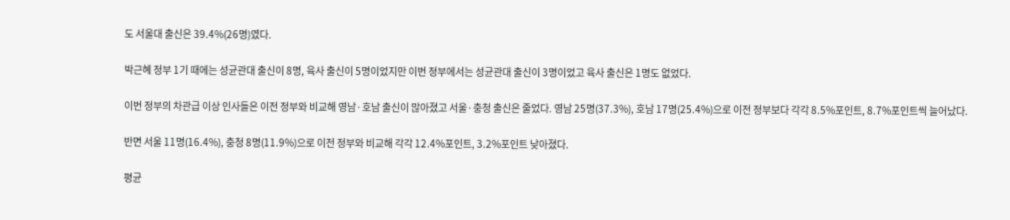도 서울대 출신은 39.4%(26명)였다.

박근혜 정부 1기 때에는 성균관대 출신이 8명, 육사 출신이 5명이었지만 이번 정부에서는 성균관대 출신이 3명이었고 육사 출신은 1명도 없었다.

이번 정부의 차관급 이상 인사들은 이전 정부와 비교해 영남·호남 출신이 많아졌고 서울·충청 출신은 줄었다. 영남 25명(37.3%), 호남 17명(25.4%)으로 이전 정부보다 각각 8.5%포인트, 8.7%포인트씩 늘어났다.

반면 서울 11명(16.4%), 충청 8명(11.9%)으로 이전 정부와 비교해 각각 12.4%포인트, 3.2%포인트 낮아졌다.

평균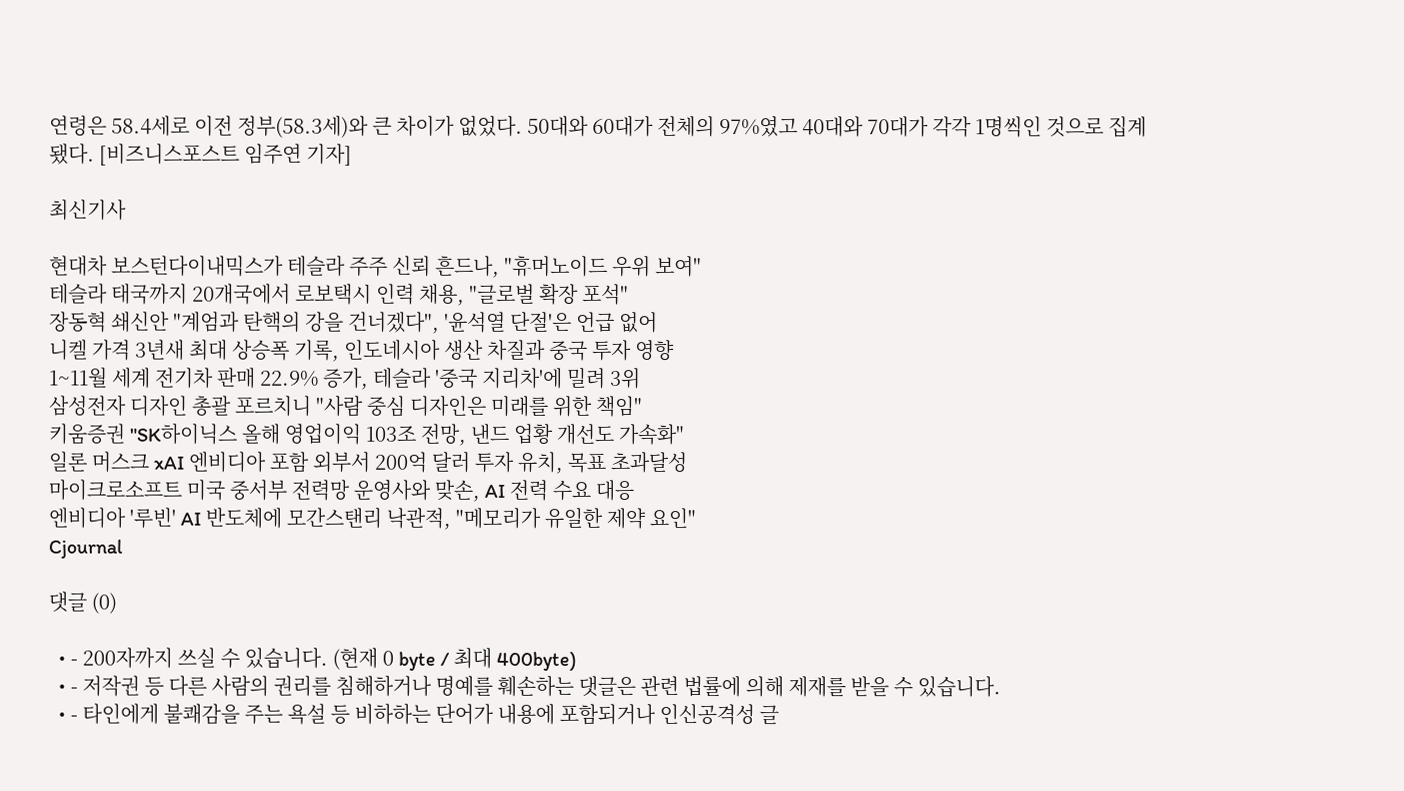연령은 58.4세로 이전 정부(58.3세)와 큰 차이가 없었다. 50대와 60대가 전체의 97%였고 40대와 70대가 각각 1명씩인 것으로 집계됐다. [비즈니스포스트 임주연 기자]

최신기사

현대차 보스턴다이내믹스가 테슬라 주주 신뢰 흔드나, "휴머노이드 우위 보여"
테슬라 태국까지 20개국에서 로보택시 인력 채용, "글로벌 확장 포석"
장동혁 쇄신안 "계엄과 탄핵의 강을 건너겠다", '윤석열 단절'은 언급 없어
니켈 가격 3년새 최대 상승폭 기록, 인도네시아 생산 차질과 중국 투자 영향
1~11월 세계 전기차 판매 22.9% 증가, 테슬라 '중국 지리차'에 밀려 3위
삼성전자 디자인 총괄 포르치니 "사람 중심 디자인은 미래를 위한 책임"
키움증권 "SK하이닉스 올해 영업이익 103조 전망, 낸드 업황 개선도 가속화"
일론 머스크 xAI 엔비디아 포함 외부서 200억 달러 투자 유치, 목표 초과달성
마이크로소프트 미국 중서부 전력망 운영사와 맞손, AI 전력 수요 대응
엔비디아 '루빈' AI 반도체에 모간스탠리 낙관적, "메모리가 유일한 제약 요인"
Cjournal

댓글 (0)

  • - 200자까지 쓰실 수 있습니다. (현재 0 byte / 최대 400byte)
  • - 저작권 등 다른 사람의 권리를 침해하거나 명예를 훼손하는 댓글은 관련 법률에 의해 제재를 받을 수 있습니다.
  • - 타인에게 불쾌감을 주는 욕설 등 비하하는 단어가 내용에 포함되거나 인신공격성 글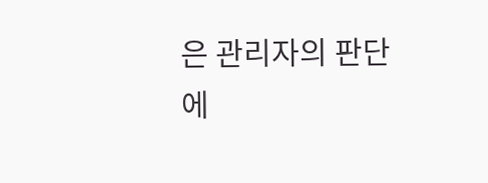은 관리자의 판단에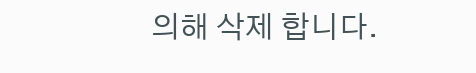의해 삭제 합니다.